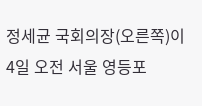정세균 국회의장(오른쪽)이 4일 오전 서울 영등포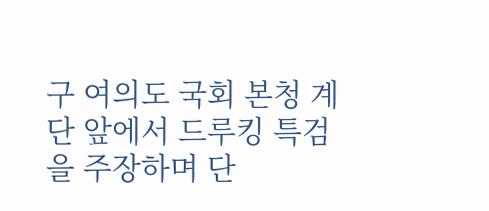구 여의도 국회 본청 계단 앞에서 드루킹 특검을 주장하며 단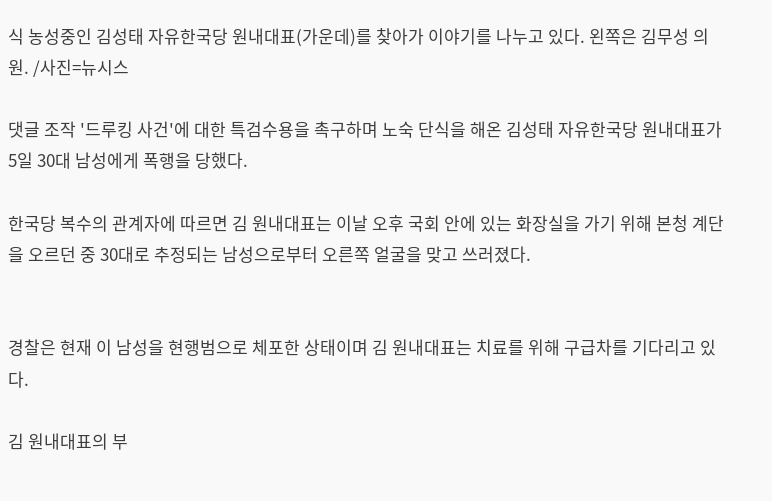식 농성중인 김성태 자유한국당 원내대표(가운데)를 찾아가 이야기를 나누고 있다. 왼쪽은 김무성 의원. /사진=뉴시스

댓글 조작 '드루킹 사건'에 대한 특검수용을 촉구하며 노숙 단식을 해온 김성태 자유한국당 원내대표가 5일 30대 남성에게 폭행을 당했다.

한국당 복수의 관계자에 따르면 김 원내대표는 이날 오후 국회 안에 있는 화장실을 가기 위해 본청 계단을 오르던 중 30대로 추정되는 남성으로부터 오른쪽 얼굴을 맞고 쓰러졌다.


경찰은 현재 이 남성을 현행범으로 체포한 상태이며 김 원내대표는 치료를 위해 구급차를 기다리고 있다.

김 원내대표의 부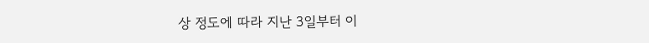상 정도에 따라 지난 3일부터 이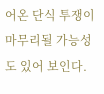어온 단식 투쟁이 마무리될 가능성도 있어 보인다.